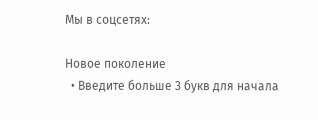Мы в соцсетях:

Новое поколение
  • Введите больше 3 букв для начала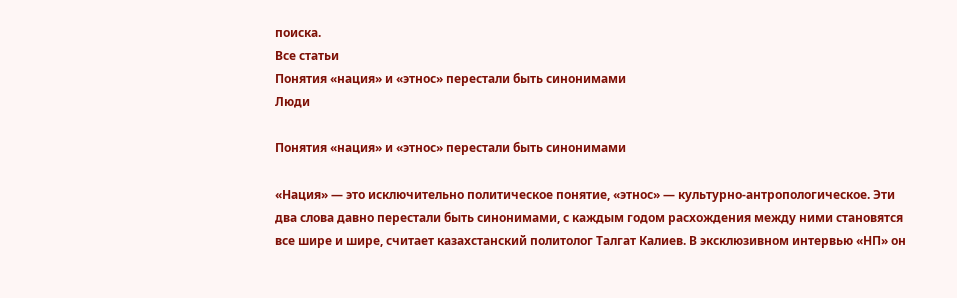поиска.
Все статьи
Понятия «нация» и «этнос» перестали быть синонимами
Люди

Понятия «нация» и «этнос» перестали быть синонимами

«Нация» — это исключительно политическое понятие, «этнос» — культурно-антропологическое. Эти два слова давно перестали быть синонимами, с каждым годом расхождения между ними становятся все шире и шире, считает казахстанский политолог Талгат Калиев. В эксклюзивном интервью «НП» он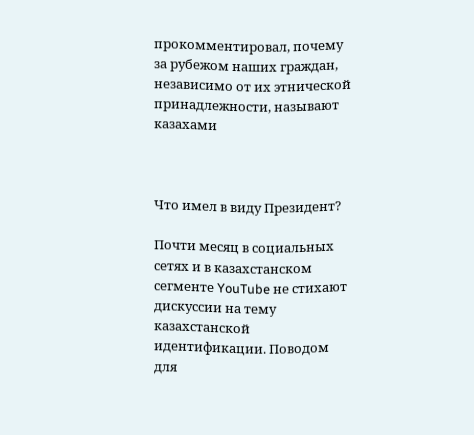прокомментировал, почему за рубежом наших граждан, независимо от их этнической принадлежности, называют казахами



Что имел в виду Президент?

Почти месяц в социальных сетях и в казахстанском сегменте YouTube не стихают дискуссии на тему казахстанской идентификации. Поводом для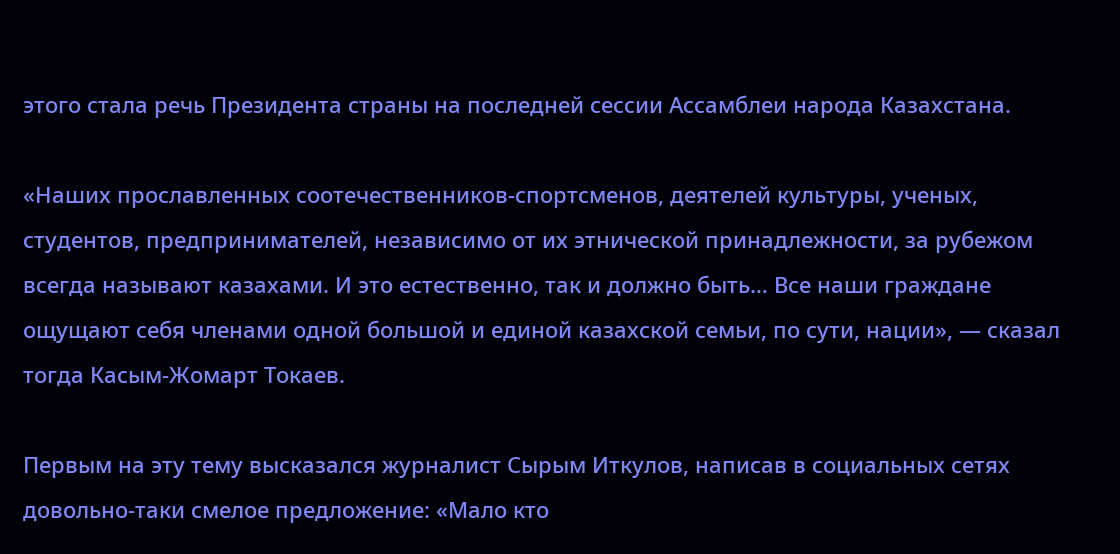этого стала речь Президента страны на последней сессии Ассамблеи народа Казахстана.

«Наших прославленных соотечественников-спортсменов, деятелей культуры, ученых, студентов, предпринимателей, независимо от их этнической принадлежности, за рубежом всегда называют казахами. И это естественно, так и должно быть… Все наши граждане ощущают себя членами одной большой и единой казахской семьи, по сути, нации», — сказал тогда Касым-Жомарт Токаев.

Первым на эту тему высказался журналист Сырым Иткулов, написав в социальных сетях довольно-таки смелое предложение: «Мало кто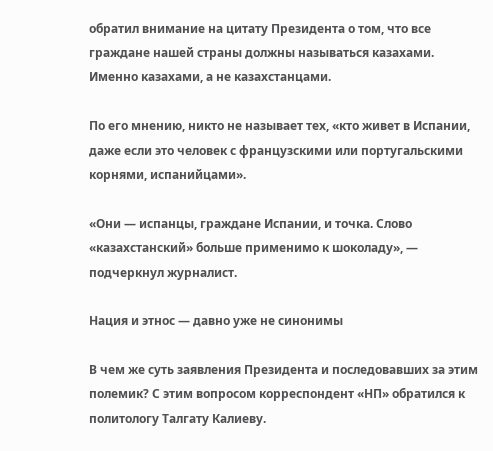обратил внимание на цитату Президента о том, что все граждане нашей страны должны называться казахами. Именно казахами, а не казахстанцами.

По его мнению, никто не называет тех, «кто живет в Испании, даже если это человек с французскими или португальскими корнями, испанийцами».

«Они — испанцы, граждане Испании, и точка. Слово «казахстанский» больше применимо к шоколаду», — подчеркнул журналист.

Нация и этнос — давно уже не синонимы

В чем же суть заявления Президента и последовавших за этим полемик? С этим вопросом корреспондент «НП» обратился к политологу Талгату Калиеву.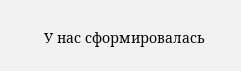У нас сформировалась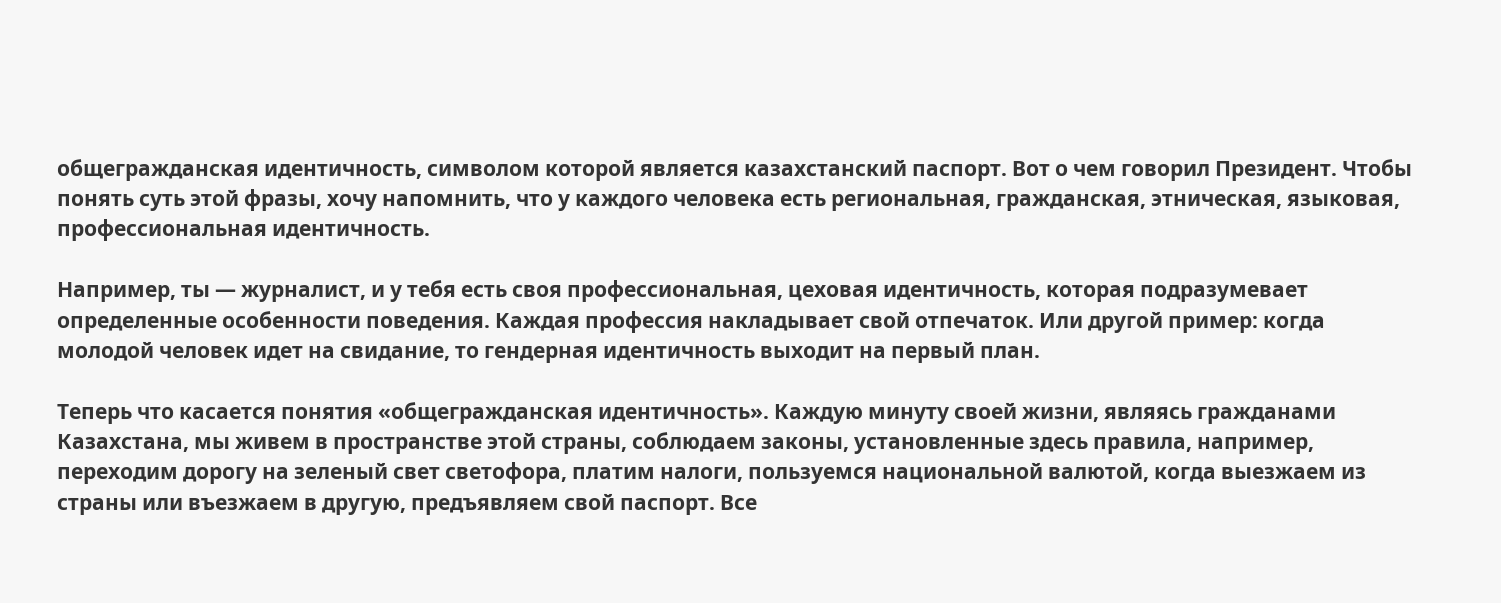общегражданская идентичность, символом которой является казахстанский паспорт. Вот о чем говорил Президент. Чтобы понять суть этой фразы, хочу напомнить, что у каждого человека есть региональная, гражданская, этническая, языковая, профессиональная идентичность.

Например, ты — журналист, и у тебя есть своя профессиональная, цеховая идентичность, которая подразумевает определенные особенности поведения. Каждая профессия накладывает свой отпечаток. Или другой пример: когда молодой человек идет на свидание, то гендерная идентичность выходит на первый план.

Теперь что касается понятия «общегражданская идентичность». Каждую минуту своей жизни, являясь гражданами Казахстана, мы живем в пространстве этой страны, соблюдаем законы, установленные здесь правила, например, переходим дорогу на зеленый свет светофора, платим налоги, пользуемся национальной валютой, когда выезжаем из страны или въезжаем в другую, предъявляем свой паспорт. Все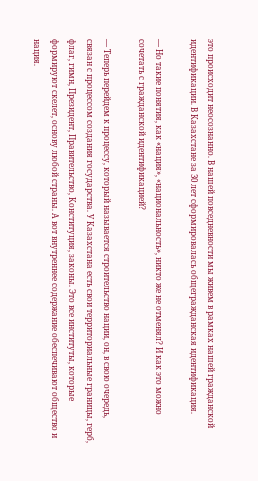это происходит неосознанно. В нашей повседневности мы живем в рамках нашей гражданской идентификации. В Казахстане за 30 лет сформировалась общегражданская идентификация.

— Но такие понятия, как «нация», «национальность», никто же не отменял? И как это можно сочетать с гражданской идентификацией?

— Теперь перейдем к процессу, который называется строительство нации, он, в свою очередь, связан с процессом создания государства. У Казахстана есть свои территориальные границы, герб, флаг, гимн, Президент, Правительство, Конституция, законы. Это все институты, которые формируют скелет, основу любой страны. А вот внутреннее содержание обеспечивают общество и нация.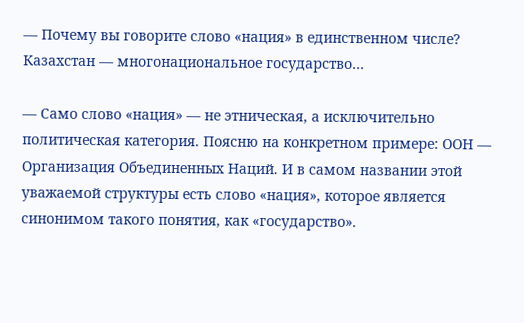— Почему вы говорите слово «нация» в единственном числе? Казахстан — многонациональное государство…

— Само слово «нация» — не этническая, а исключительно политическая категория. Поясню на конкретном примере: ООН — Организация Объединенных Наций. И в самом названии этой уважаемой структуры есть слово «нация», которое является синонимом такого понятия, как «государство».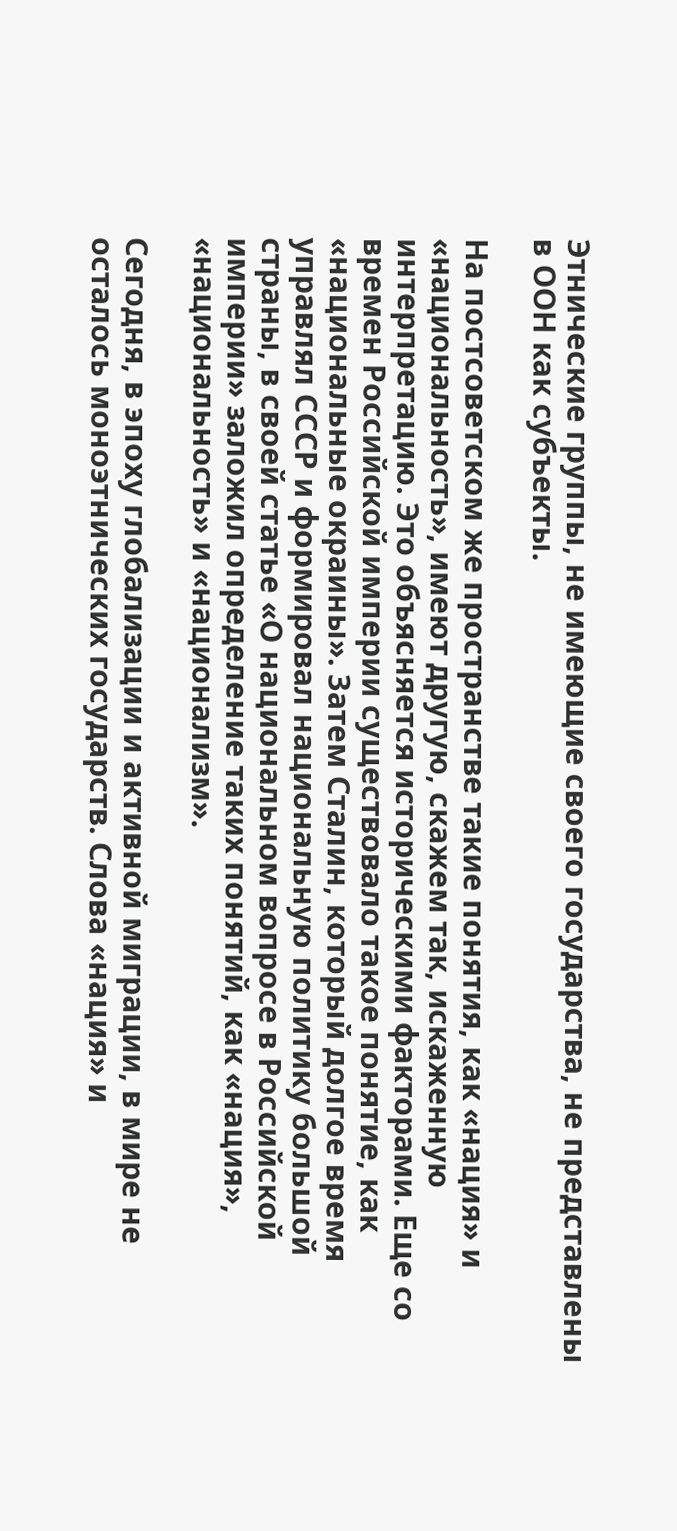Этнические группы, не имеющие своего государства, не представлены в ООН как субъекты.

На постсоветском же пространстве такие понятия, как «нация» и «национальность», имеют другую, скажем так, искаженную интерпретацию. Это объясняется историческими факторами. Еще со времен Российской империи существовало такое понятие, как «национальные окраины». Затем Сталин, который долгое время управлял СССР и формировал национальную политику большой страны, в своей статье «О национальном вопросе в Российской империи» заложил определение таких понятий, как «нация», «национальность» и «национализм».

Сегодня, в эпоху глобализации и активной миграции, в мире не осталось моноэтнических государств. Слова «нация» и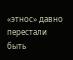«этнос» давно перестали быть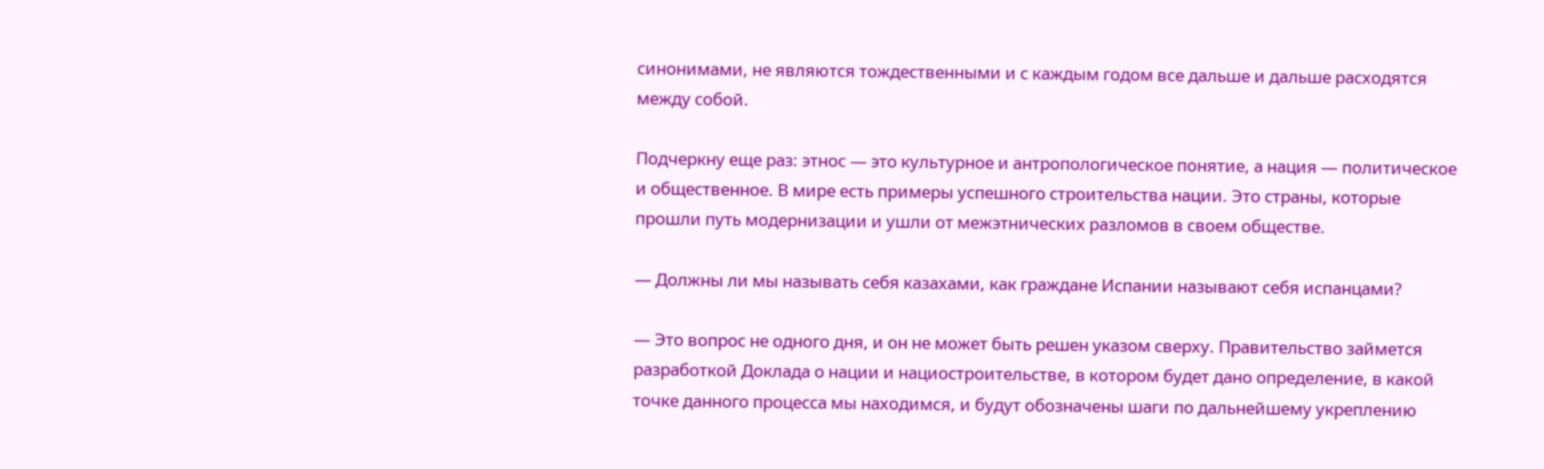синонимами, не являются тождественными и с каждым годом все дальше и дальше расходятся между собой.

Подчеркну еще раз: этнос — это культурное и антропологическое понятие, а нация — политическое и общественное. В мире есть примеры успешного строительства нации. Это страны, которые прошли путь модернизации и ушли от межэтнических разломов в своем обществе.

— Должны ли мы называть себя казахами, как граждане Испании называют себя испанцами?

— Это вопрос не одного дня, и он не может быть решен указом сверху. Правительство займется разработкой Доклада о нации и нациостроительстве, в котором будет дано определение, в какой точке данного процесса мы находимся, и будут обозначены шаги по дальнейшему укреплению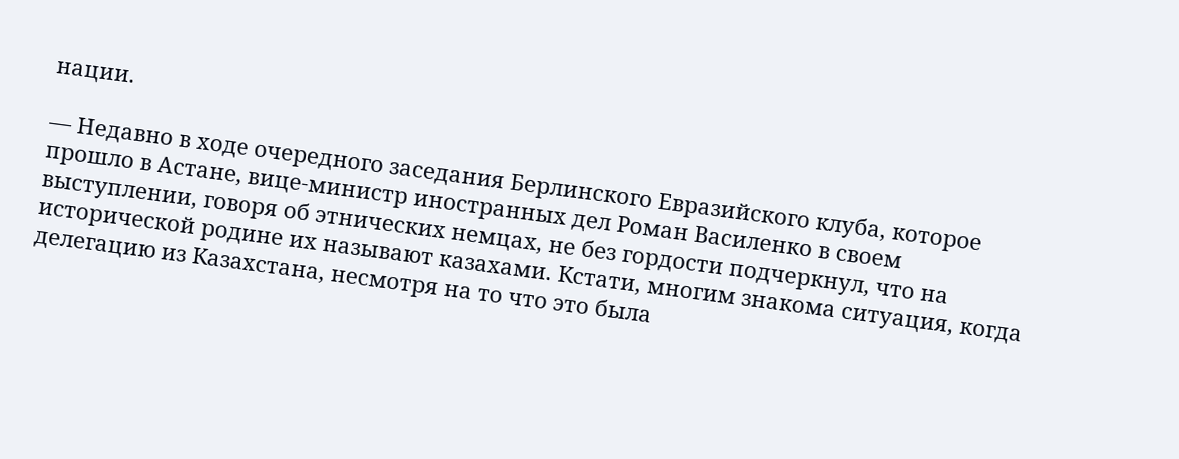нации.

— Недавно в ходе очередного заседания Берлинского Евразийского клуба, которое прошло в Астане, вице-министр иностранных дел Роман Василенко в своем выступлении, говоря об этнических немцах, не без гордости подчеркнул, что на исторической родине их называют казахами. Кстати, многим знакома ситуация, когда делегацию из Казахстана, несмотря на то что это была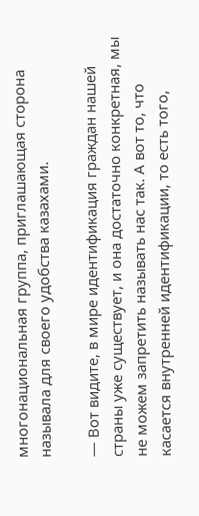многонациональная группа, приглашающая сторона называла для своего удобства казахами.

— Вот видите, в мире идентификация граждан нашей страны уже существует, и она достаточно конкретная, мы не можем запретить называть нас так. А вот то, что касается внутренней идентификации, то есть того,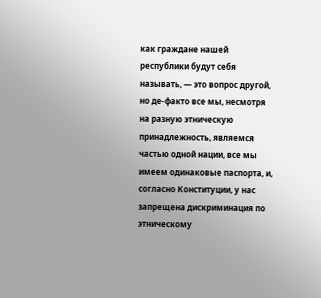как граждане нашей республики будут себя называть, — это вопрос другой, но де-факто все мы, несмотря на разную этническую принадлежность, являемся частью одной нации, все мы имеем одинаковые паспорта, и, согласно Конституции, у нас запрещена дискриминация по этническому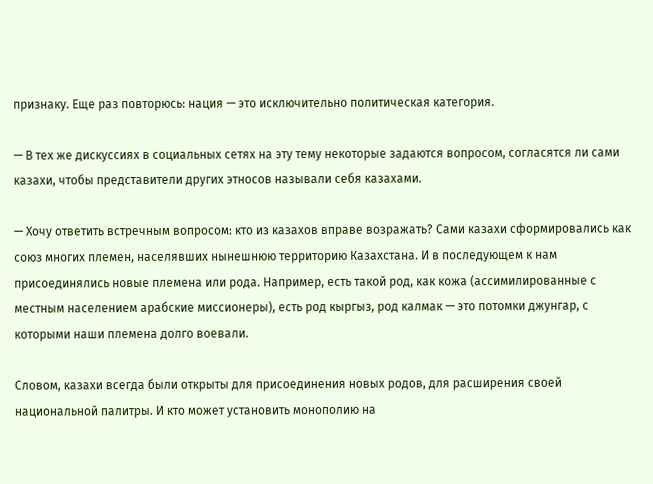признаку. Еще раз повторюсь: нация — это исключительно политическая категория.

— В тех же дискуссиях в социальных сетях на эту тему некоторые задаются вопросом, согласятся ли сами казахи, чтобы представители других этносов называли себя казахами.

— Хочу ответить встречным вопросом: кто из казахов вправе возражать? Сами казахи сформировались как союз многих племен, населявших нынешнюю территорию Казахстана. И в последующем к нам присоединялись новые племена или рода. Например, есть такой род, как кожа (ассимилированные с местным населением арабские миссионеры), есть род кыргыз, род калмак — это потомки джунгар, с которыми наши племена долго воевали.

Словом, казахи всегда были открыты для присоединения новых родов, для расширения своей национальной палитры. И кто может установить монополию на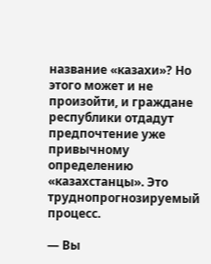название «казахи»? Но этого может и не произойти, и граждане республики отдадут предпочтение уже привычному определению «казахстанцы». Это труднопрогнозируемый процесс.

— Вы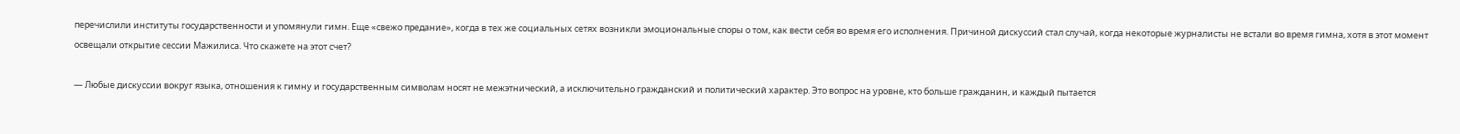перечислили институты государственности и упомянули гимн. Еще «свежо предание», когда в тех же социальных сетях возникли эмоциональные споры о том, как вести себя во время его исполнения. Причиной дискуссий стал случай, когда некоторые журналисты не встали во время гимна, хотя в этот момент освещали открытие сессии Мажилиса. Что скажете на этот счет?

— Любые дискуссии вокруг языка, отношения к гимну и государственным символам носят не межэтнический, а исключительно гражданский и политический характер. Это вопрос на уровне, кто больше гражданин, и каждый пытается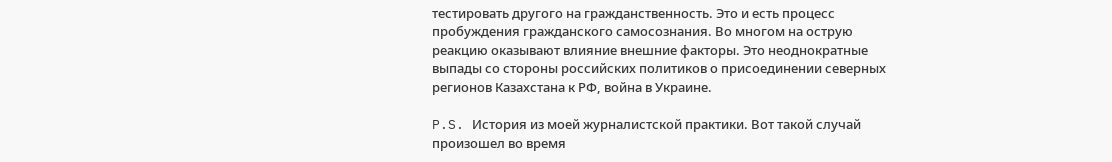тестировать другого на гражданственность. Это и есть процесс пробуждения гражданского самосознания. Во многом на острую реакцию оказывают влияние внешние факторы. Это неоднократные выпады со стороны российских политиков о присоединении северных регионов Казахстана к РФ, война в Украине.

P.S. История из моей журналистской практики. Вот такой случай произошел во время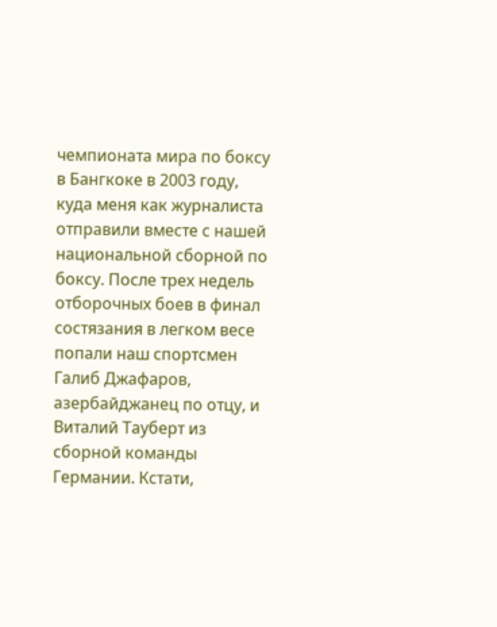чемпионата мира по боксу в Бангкоке в 2003 году, куда меня как журналиста отправили вместе с нашей национальной сборной по боксу. После трех недель отборочных боев в финал состязания в легком весе попали наш спортсмен Галиб Джафаров, азербайджанец по отцу, и Виталий Тауберт из сборной команды Германии. Кстати,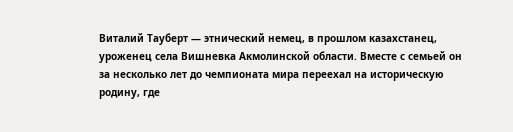Виталий Тауберт — этнический немец, в прошлом казахстанец, уроженец села Вишневка Акмолинской области. Вместе с семьей он за несколько лет до чемпионата мира переехал на историческую родину, где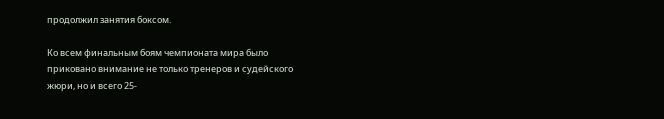продолжил занятия боксом.

Ко всем финальным боям чемпионата мира было приковано внимание не только тренеров и судейского жюри, но и всего 25-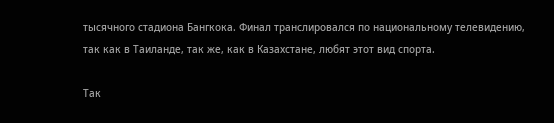тысячного стадиона Бангкока. Финал транслировался по национальному телевидению, так как в Таиланде, так же, как в Казахстане, любят этот вид спорта.

Так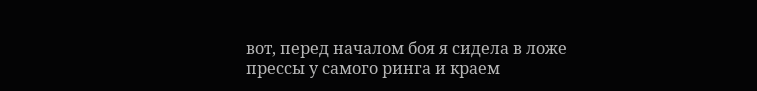вот, перед началом боя я сидела в ложе прессы у самого ринга и краем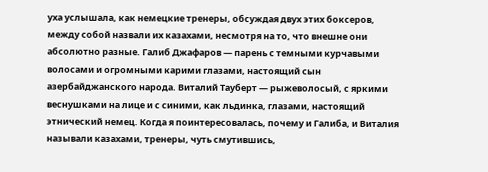уха услышала, как немецкие тренеры, обсуждая двух этих боксеров, между собой назвали их казахами, несмотря на то, что внешне они абсолютно разные. Галиб Джафаров — парень с темными курчавыми волосами и огромными карими глазами, настоящий сын азербайджанского народа. Виталий Тауберт — рыжеволосый, с яркими веснушками на лице и с синими, как льдинка, глазами, настоящий этнический немец. Когда я поинтересовалась, почему и Галиба, и Виталия называли казахами, тренеры, чуть смутившись,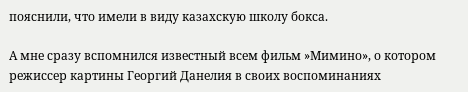пояснили, что имели в виду казахскую школу бокса.

А мне сразу вспомнился известный всем фильм »Мимино», о котором режиссер картины Георгий Данелия в своих воспоминаниях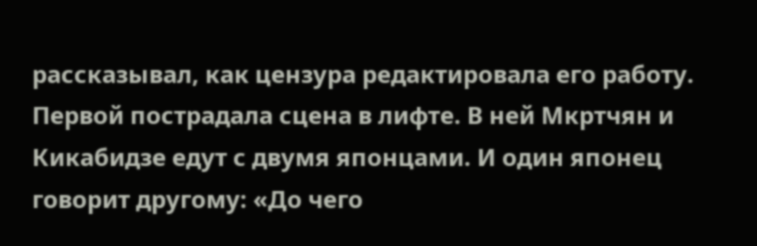рассказывал, как цензура редактировала его работу. Первой пострадала сцена в лифте. В ней Мкртчян и Кикабидзе едут с двумя японцами. И один японец говорит другому: «До чего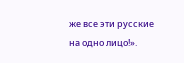же все эти русские на одно лицо!».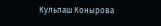Кульпаш Конырова